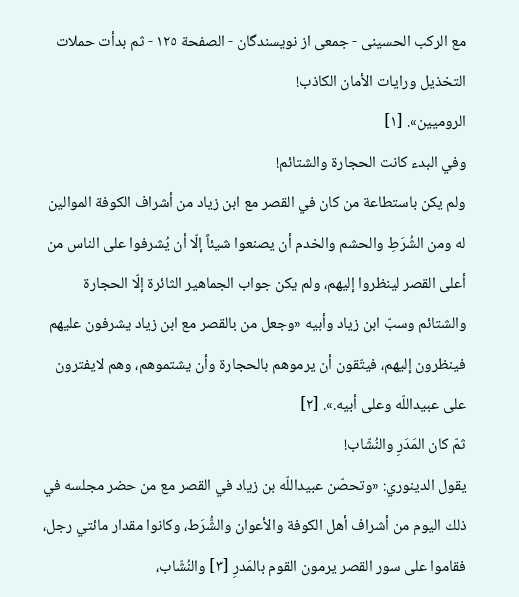مع الركب الحسينى - جمعی از نویسندگان - الصفحة ١٢٥ - ثم بدأت حملات التخذيل ورايات الأمان الكاذب!
الروميين». [١]
وفي البدء كانت الحجارة والشتائم!
ولم يكن باستطاعة من كان في القصر مع ابن زياد من أشراف الكوفة الموالين له ومن الشُرَطِ والحشم والخدم أن يصنعوا شيئاً إلّا أن يُشرفوا على الناس من أعلى القصر لينظروا إليهم، ولم يكن جواب الجماهير الثائرة إلّا الحجارة والشتائم وسبّ ابن زياد وأبيه «وجعل من بالقصر مع ابن زياد يشرفون عليهم فينظرون إليهم، فيتّقون أن يرموهم بالحجارة وأن يشتموهم، وهم لايفترون على عبيداللّه وعلى أبيه.». [٢]
ثمّ كان المَدَرِ والنُشّاب!
يقول الدينوري: «وتحصّن عبيداللّه بن زياد في القصر مع من حضر مجلسه في ذلك اليوم من أشراف أهل الكوفة والأعوان والشُّرَط، وكانوا مقدار مائتي رجل، فقاموا على سور القصر يرمون القوم بالمَدرِ [٣] والنُشّاب،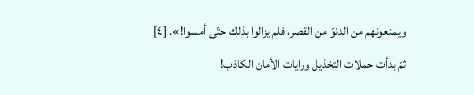ويمنعونهم من الدنوّ من القصر، فلم يزالوا بذلك حتّى أمسوا!». [٤]
ثمّ بدأت حملات التخذيل ورايات الأمان الكاذب!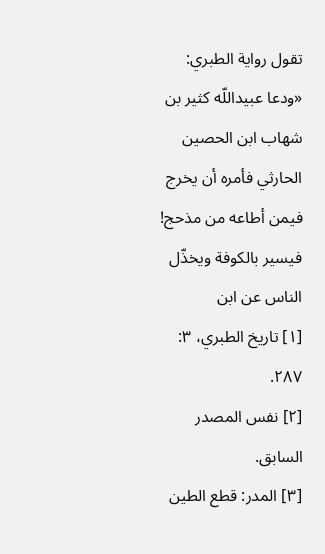تقول رواية الطبري: «ودعا عبيداللّه كثير بن شهاب ابن الحصين الحارثي فأمره أن يخرج فيمن أطاعه من مذحج! فيسير بالكوفة ويخذّل الناس عن ابن
[١] تاريخ الطبري، ٣: ٢٨٧.
[٢] نفس المصدر السابق.
[٣] المدر: قطع الطين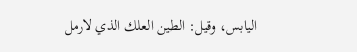اليابس، وقيل: الطين العلك الذي لارمل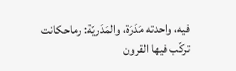فيه، واحدته مَدَرَة، والمَدَريّة: رماحكانت تركّب فيها القرون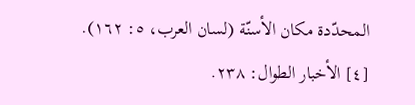المحدّدة مكان الأسنّة (لسان العرب، ٥: ١٦٢).
[٤] الأخبار الطوال: ٢٣٨.